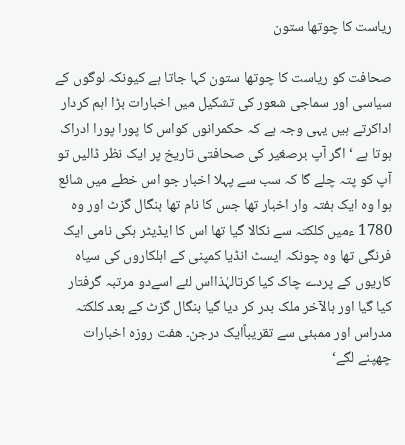ریاست کا چوتھا ستون

صحافت کو ریاست کا چوتھا ستون کہا جاتا ہے کیونکہ لوگوں کے سیاسی اور سماجی شعور کی تشکیل میں اخبارات بڑا اہم کردار اداکرتے ہیں یہی وجہ ہے کہ حکمرانوں کواس کا پورا پورا ادراک ہوتا ہے ‘ اگر آپ برصغیر کی صحافتی تاریخ پر ایک نظر ڈالیں تو آپ کو پتہ چلے گا کہ سب سے پہلا اخبار جو اس خطے میں شائع ہوا وہ ایک ہفتہ وار اخبار تھا جس کا نام تھا بنگال گزٹ اور وہ 1780 ءمیں کلکتہ سے نکالا گیا تھا اس کا ایڈیٹر ہکی نامی ایک فرنگی تھا وہ چونکہ ایسٹ انڈیا کمپنی کے اہلکاروں کی سیاہ کاریوں کے پردے چاک کیا کرتالہٰذااس لئے اسےدو مرتبہ گرفتار کیا گیا اور بالآخر ملک بدر کر دیا گیا بنگال گزٹ کے بعد کلکتہ مدراس اور ممبئی سے تقریباًایک درجن۔ ھفت روزہ اخبارات چھپنے لگے‘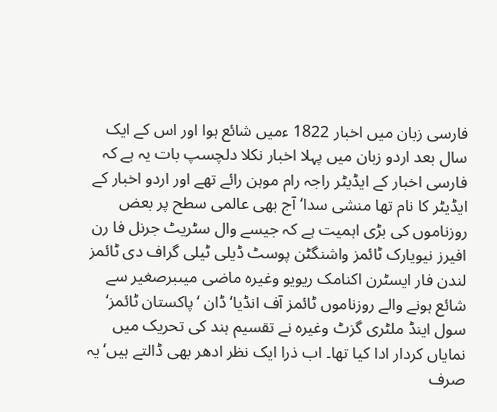فارسی زبان میں اخبار 1822 ءمیں شائع ہوا اور اس کے ایک سال بعد اردو زبان میں پہلا اخبار نکلا دلچسپ بات یہ ہے کہ فارسی اخبار کے ایڈیٹر راجہ رام موہن رائے تھے اور اردو اخبار کے ایڈیٹر کا نام تھا منشی سدا‘ آج بھی عالمی سطح پر بعض روزناموں کی بڑی اہمیت ہے کہ جیسے وال سٹریٹ جرنل فا رن افیرز نیویارک ٹائمز واشنگٹن پوسٹ ڈیلی ٹیلی گراف دی ٹائمز لندن فار ایسٹرن اکنامک ریویو وغیرہ ماضی میںبرصغیر سے شائع ہونے والے روزناموں ٹائمز آف انڈیا‘ ڈان ‘پاکستان ٹائمز‘ سول اینڈ ملٹری گزٹ وغیرہ نے تقسیم ہند کی تحریک میں نمایاں کردار ادا کیا تھا۔ اب ذرا ایک نظر ادھر بھی ڈالتے ہیں‘یہ صرف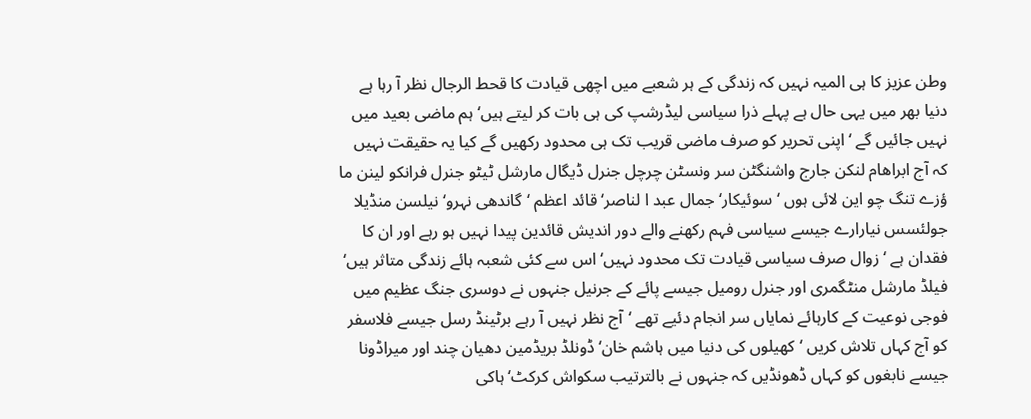وطن عزیز کا ہی المیہ نہیں کہ زندگی کے ہر شعبے میں اچھی قیادت کا قحط الرجال نظر آ رہا ہے دنیا بھر میں یہی حال ہے پہلے ذرا سیاسی لیڈرشپ کی ہی بات کر لیتے ہیں‘ ہم ماضی بعید میں نہیں جائیں گے ‘اپنی تحریر کو صرف ماضی قریب تک ہی محدود رکھیں گے کیا یہ حقیقت نہیں کہ آج ابراھام لنکن جارج واشنگٹن سر ونسٹن چرچل جنرل ڈیگال مارشل ٹیٹو جنرل فرانکو لینن ما ؤزے تنگ چو این لائی ہوں ‘سوئیکار‘ جمال عبد ا لناصر‘ قائد اعظم ‘گاندھی نہرو‘ نیلسن منڈیلا جولئسس نیارارے جیسے سیاسی فہم رکھنے والے دور اندیش قائدین پیدا نہیں ہو رہے اور ان کا فقدان ہے ‘ زوال صرف سیاسی قیادت تک محدود نہیں‘ اس سے کئی شعبہ ہائے زندگی متاثر ہیں‘ فیلڈ مارشل منٹگمری اور جنرل رومیل جیسے پائے کے جرنیل جنہوں نے دوسری جنگ عظیم میں فوجی نوعیت کے کارہائے نمایاں سر انجام دئیے تھے ‘آج نظر نہیں آ رہے برٹینڈ رسل جیسے فلاسفر کو آج کہاں تلاش کریں ‘کھیلوں کی دنیا میں ہاشم خان‘ ڈونلڈ بریڈمین دھیان چند اور میراڈونا جیسے نابغوں کو کہاں ڈھونڈیں کہ جنہوں نے بالترتیب سکواش کرکٹ‘ہاکی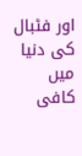اور فٹبال کی دنیا میں کافی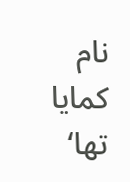نام کمایا تھا‘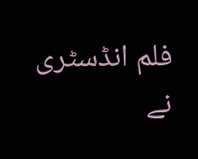فلم انڈسٹری نے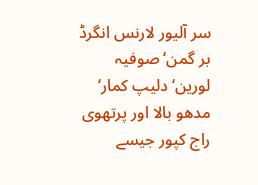سر آلیور لارنس انگرڈ بر گمن‘ صوفیہ لورین‘ دلیپ کمار‘ مدھو بالا اور پرتھوی راج کپور جیسے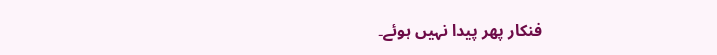فنکار پھر پیدا نہیں ہوئے۔